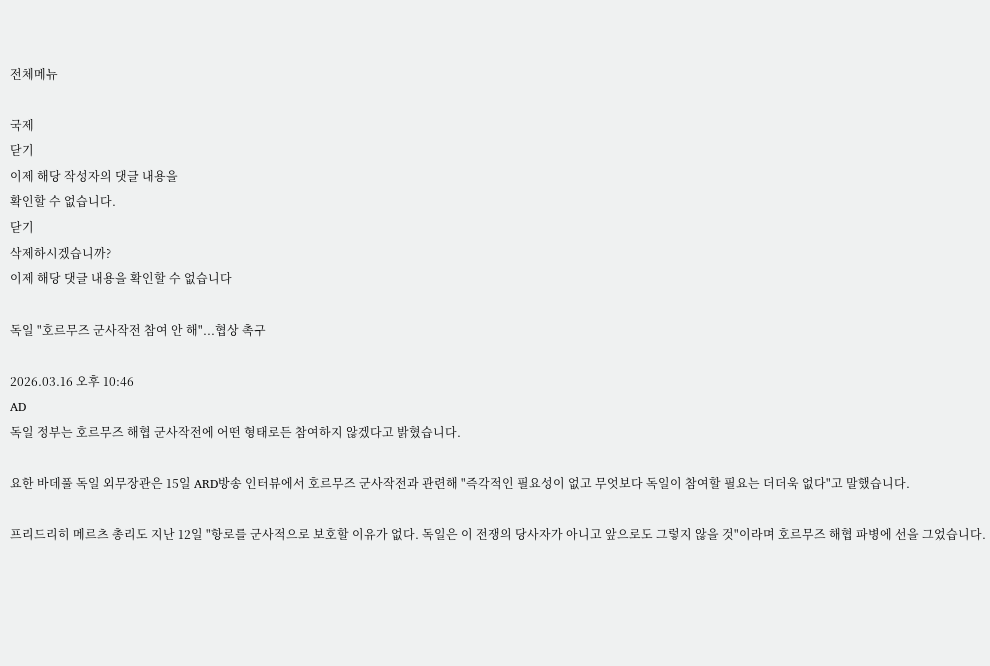전체메뉴

국제
닫기
이제 해당 작성자의 댓글 내용을
확인할 수 없습니다.
닫기
삭제하시겠습니까?
이제 해당 댓글 내용을 확인할 수 없습니다

독일 "호르무즈 군사작전 참여 안 해"...협상 촉구

2026.03.16 오후 10:46
AD
독일 정부는 호르무즈 해협 군사작전에 어떤 형태로든 참여하지 않겠다고 밝혔습니다.

요한 바데풀 독일 외무장관은 15일 ARD방송 인터뷰에서 호르무즈 군사작전과 관련해 "즉각적인 필요성이 없고 무엇보다 독일이 참여할 필요는 더더욱 없다"고 말했습니다.

프리드리히 메르츠 총리도 지난 12일 "항로를 군사적으로 보호할 이유가 없다. 독일은 이 전쟁의 당사자가 아니고 앞으로도 그렇지 않을 것"이라며 호르무즈 해협 파병에 선을 그었습니다.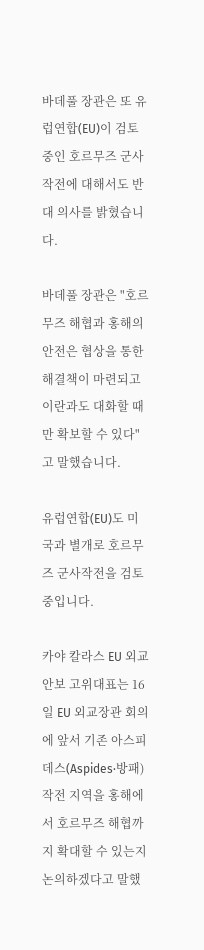바데풀 장관은 또 유럽연합(EU)이 검토 중인 호르무즈 군사작전에 대해서도 반대 의사를 밝혔습니다.

바데풀 장관은 "호르무즈 해협과 홍해의 안전은 협상을 통한 해결책이 마련되고 이란과도 대화할 때만 확보할 수 있다"고 말했습니다.

유럽연합(EU)도 미국과 별개로 호르무즈 군사작전을 검토 중입니다.

카야 칼라스 EU 외교안보 고위대표는 16일 EU 외교장관 회의에 앞서 기존 아스피데스(Aspides·방패) 작전 지역을 홍해에서 호르무즈 해협까지 확대할 수 있는지 논의하겠다고 말했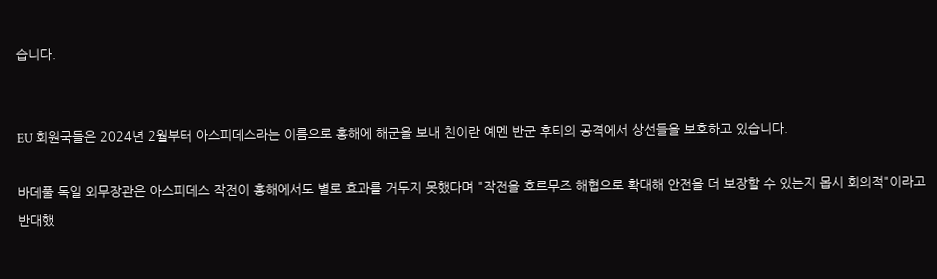습니다.


EU 회원국들은 2024년 2월부터 아스피데스라는 이름으로 홍해에 해군을 보내 친이란 예멘 반군 후티의 공격에서 상선들을 보호하고 있습니다.

바데풀 독일 외무장관은 아스피데스 작전이 홍해에서도 별로 효과를 거두지 못했다며 "작전을 호르무즈 해협으로 확대해 안전을 더 보장할 수 있는지 몹시 회의적"이라고 반대했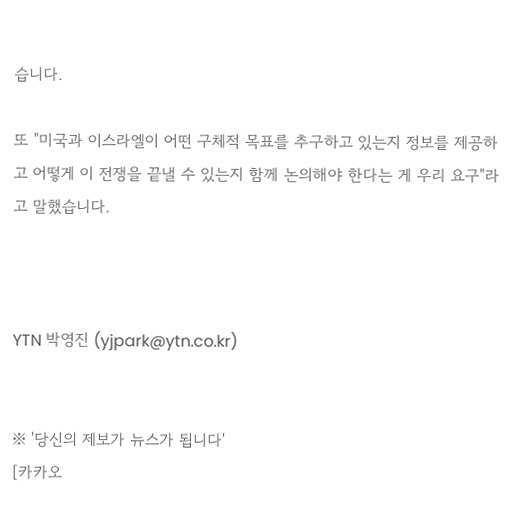습니다.

또 "미국과 이스라엘이 어떤 구체적 목표를 추구하고 있는지 정보를 제공하고 어떻게 이 전쟁을 끝낼 수 있는지 함께 논의해야 한다는 게 우리 요구"라고 말했습니다.



YTN 박영진 (yjpark@ytn.co.kr)


※ '당신의 제보가 뉴스가 됩니다'
[카카오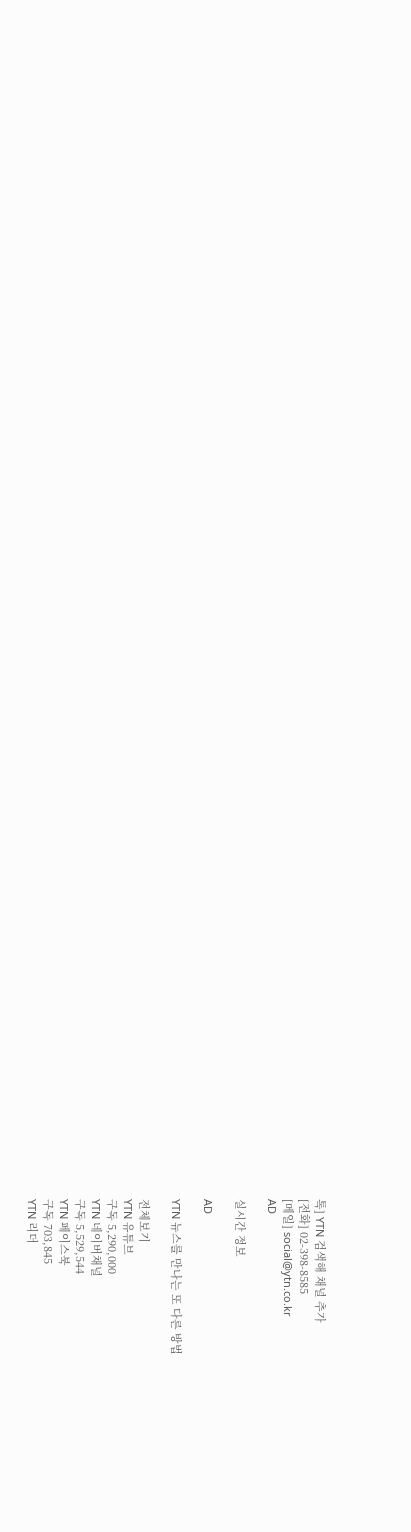톡] YTN 검색해 채널 추가
[전화] 02-398-8585
[메일] social@ytn.co.kr
AD

실시간 정보

AD

YTN 뉴스를 만나는 또 다른 방법

전체보기
YTN 유튜브
구독 5,290,000
YTN 네이버채널
구독 5,529,544
YTN 페이스북
구독 703,845
YTN 리더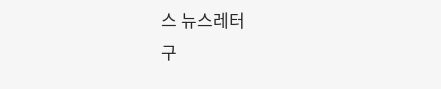스 뉴스레터
구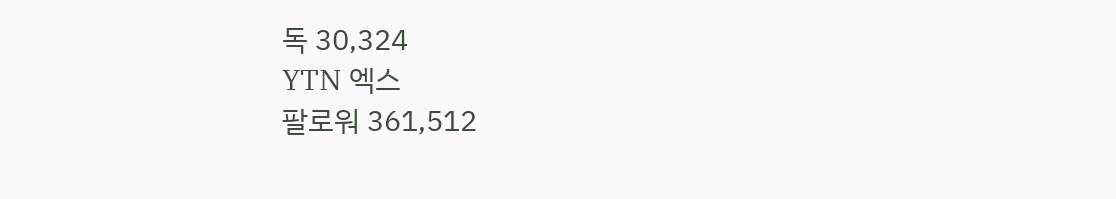독 30,324
YTN 엑스
팔로워 361,512